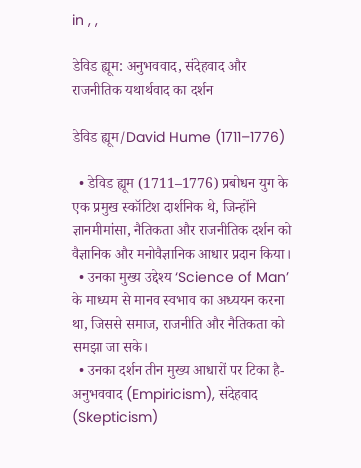in , ,

डेविड ह्यूम: अनुभववाद, संदेहवाद और राजनीतिक यथार्थवाद का दर्शन

डेविड ह्यूम/David Hume (1711–1776)

  • डेविड ह्यूम (1711–1776) प्रबोधन युग के एक प्रमुख स्कॉटिश दार्शनिक थे, जिन्होंने ज्ञानमीमांसा, नैतिकता और राजनीतिक दर्शन को वैज्ञानिक और मनोवैज्ञानिक आधार प्रदान किया।
  • उनका मुख्य उद्देश्य ‘Science of Man’ के माध्यम से मानव स्वभाव का अध्ययन करना था, जिससे समाज, राजनीति और नैतिकता को समझा जा सके।
  • उनका दर्शन तीन मुख्य आधारों पर टिका है- अनुभववाद (Empiricism), संदेहवाद (Skepticism)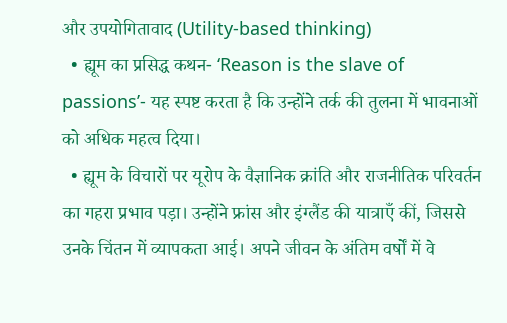और उपयोगितावाद (Utility-based thinking)
  • ह्यूम का प्रसिद्ध कथन- ‘Reason is the slave of passions’- यह स्पष्ट करता है कि उन्होंने तर्क की तुलना में भावनाओं को अधिक महत्व दिया।
  • ह्यूम के विचारों पर यूरोप के वैज्ञानिक क्रांति और राजनीतिक परिवर्तन का गहरा प्रभाव पड़ा। उन्होंने फ्रांस और इंग्लैंड की यात्राएँ कीं, जिससे उनके चिंतन में व्यापकता आई। अपने जीवन के अंतिम वर्षों में वे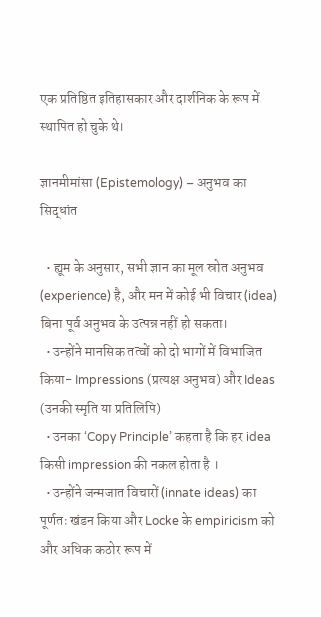एक प्रतिष्ठित इतिहासकार और दार्शनिक के रूप में स्थापित हो चुके थे।

ज्ञानमीमांसा (Epistemology) – अनुभव का सिद्धांत

  • ह्यूम के अनुसार, सभी ज्ञान का मूल स्रोत अनुभव (experience) है, और मन में कोई भी विचार (idea) बिना पूर्व अनुभव के उत्पन्न नहीं हो सकता।
  • उन्होंने मानसिक तत्वों को दो भागों में विभाजित किया- Impressions (प्रत्यक्ष अनुभव) और Ideas (उनकी स्मृति या प्रतिलिपि)
  • उनका ‘Copy Principle’ कहता है कि हर idea किसी impression की नकल होता है ।
  • उन्होंने जन्मजात विचारों (innate ideas) का पूर्णतः खंडन किया और Locke के empiricism को और अधिक कठोर रूप में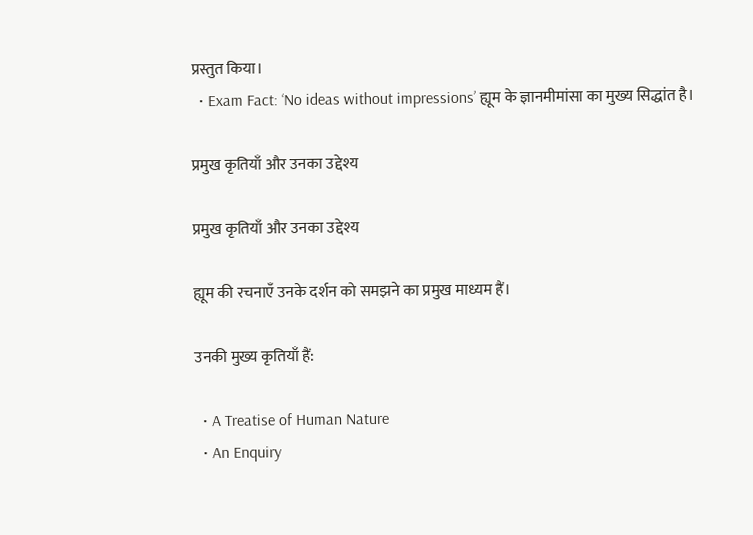प्रस्तुत किया।
  • Exam Fact: ‘No ideas without impressions’ ह्यूम के ज्ञानमीमांसा का मुख्य सिद्धांत है।

प्रमुख कृतियाँ और उनका उद्देश्य

प्रमुख कृतियाँ और उनका उद्देश्य

ह्यूम की रचनाएँ उनके दर्शन को समझने का प्रमुख माध्यम हैं।

उनकी मुख्य कृतियाँ हैं:

  • A Treatise of Human Nature
  • An Enquiry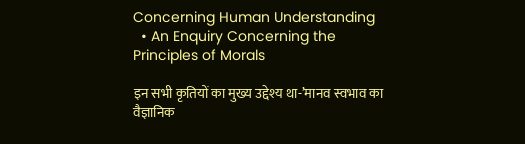Concerning Human Understanding
  • An Enquiry Concerning the Principles of Morals

इन सभी कृतियों का मुख्य उद्देश्य था-’मानव स्वभाव का वैज्ञानिक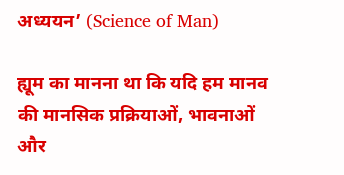अध्ययन’ (Science of Man)

ह्यूम का मानना था कि यदि हम मानव की मानसिक प्रक्रियाओं, भावनाओं और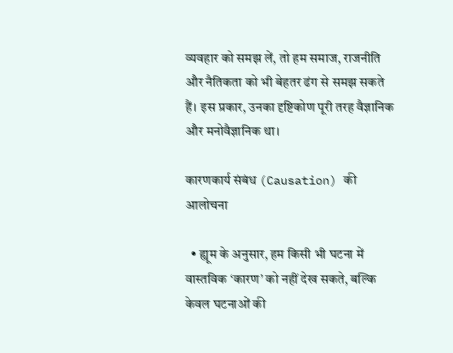व्यवहार को समझ लें, तो हम समाज, राजनीति और नैतिकता को भी बेहतर ढंग से समझ सकते हैं। इस प्रकार, उनका दृष्टिकोण पूरी तरह वैज्ञानिक और मनोवैज्ञानिक था।

कारणकार्य संबंध (Causation) की आलोचना

  • ह्यूम के अनुसार, हम किसी भी घटना में वास्तविक ‘कारण’ को नहीं देख सकते, बल्कि केवल घटनाओं की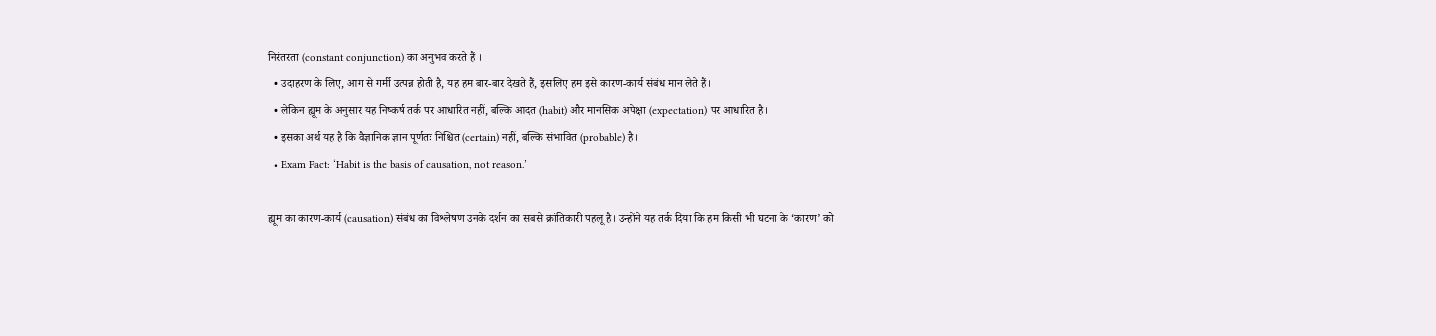निरंतरता (constant conjunction) का अनुभव करते हैं ।
  • उदाहरण के लिए, आग से गर्मी उत्पन्न होती है, यह हम बार-बार देखते हैं, इसलिए हम इसे कारण-कार्य संबंध मान लेते हैं।
  • लेकिन ह्यूम के अनुसार यह निष्कर्ष तर्क पर आधारित नहीं, बल्कि आदत (habit) और मानसिक अपेक्षा (expectation) पर आधारित है।
  • इसका अर्थ यह है कि वैज्ञानिक ज्ञान पूर्णतः निश्चित (certain) नहीं, बल्कि संभावित (probable) है।
  • Exam Fact: ‘Habit is the basis of causation, not reason.’

ह्यूम का कारण-कार्य (causation) संबंध का विश्लेषण उनके दर्शन का सबसे क्रांतिकारी पहलू है। उन्होंने यह तर्क दिया कि हम किसी भी घटना के ‘कारण’ को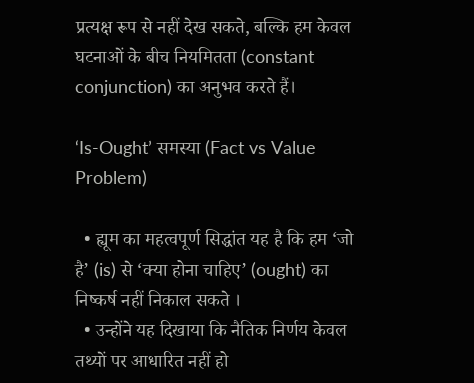प्रत्यक्ष रूप से नहीं देख सकते, बल्कि हम केवल घटनाओं के बीच नियमितता (constant conjunction) का अनुभव करते हैं।

‘Is-Ought’ समस्या (Fact vs Value Problem)

  • ह्यूम का महत्वपूर्ण सिद्धांत यह है कि हम ‘जो है’ (is) से ‘क्या होना चाहिए’ (ought) का निष्कर्ष नहीं निकाल सकते ।
  • उन्होंने यह दिखाया कि नैतिक निर्णय केवल तथ्यों पर आधारित नहीं हो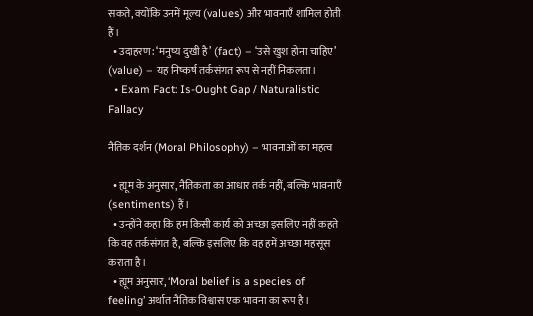सकते, क्योंकि उनमें मूल्य (values) और भावनाएँ शामिल होती हैं।
  • उदाहरण: ‘मनुष्य दुखी है’ (fact) – ‘उसे खुश होना चाहिए’ (value) – यह निष्कर्ष तर्कसंगत रूप से नहीं निकलता।
  • Exam Fact: Is-Ought Gap / Naturalistic Fallacy

नैतिक दर्शन (Moral Philosophy) – भावनाओं का महत्व

  • ह्यूम के अनुसार, नैतिकता का आधार तर्क नहीं, बल्कि भावनाएँ (sentiments) हैं।
  • उन्होंने कहा कि हम किसी कार्य को अच्छा इसलिए नहीं कहते कि वह तर्कसंगत है, बल्कि इसलिए कि वह हमें अच्छा महसूस कराता है।
  • ह्यूम अनुसार, ‘Moral belief is a species of feeling’ अर्थात नैतिक विश्वास एक भावना का रूप है।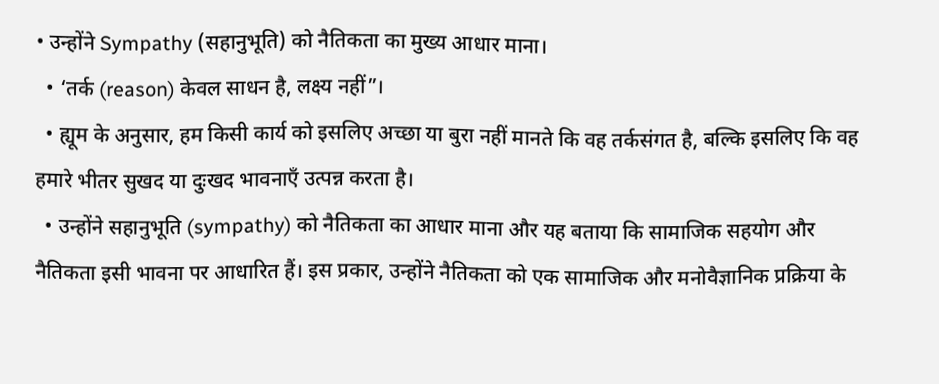• उन्होंने Sympathy (सहानुभूति) को नैतिकता का मुख्य आधार माना।
  • ‘तर्क (reason) केवल साधन है, लक्ष्य नहीं”।
  • ह्यूम के अनुसार, हम किसी कार्य को इसलिए अच्छा या बुरा नहीं मानते कि वह तर्कसंगत है, बल्कि इसलिए कि वह हमारे भीतर सुखद या दुःखद भावनाएँ उत्पन्न करता है।
  • उन्होंने सहानुभूति (sympathy) को नैतिकता का आधार माना और यह बताया कि सामाजिक सहयोग और नैतिकता इसी भावना पर आधारित हैं। इस प्रकार, उन्होंने नैतिकता को एक सामाजिक और मनोवैज्ञानिक प्रक्रिया के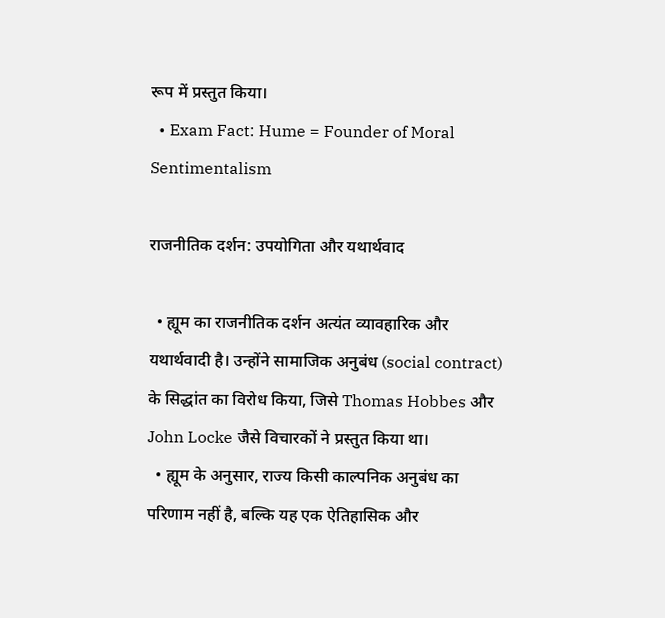रूप में प्रस्तुत किया।
  • Exam Fact: Hume = Founder of Moral Sentimentalism

राजनीतिक दर्शन: उपयोगिता और यथार्थवाद

  • ह्यूम का राजनीतिक दर्शन अत्यंत व्यावहारिक और यथार्थवादी है। उन्होंने सामाजिक अनुबंध (social contract) के सिद्धांत का विरोध किया, जिसे Thomas Hobbes और John Locke जैसे विचारकों ने प्रस्तुत किया था।
  • ह्यूम के अनुसार, राज्य किसी काल्पनिक अनुबंध का परिणाम नहीं है, बल्कि यह एक ऐतिहासिक और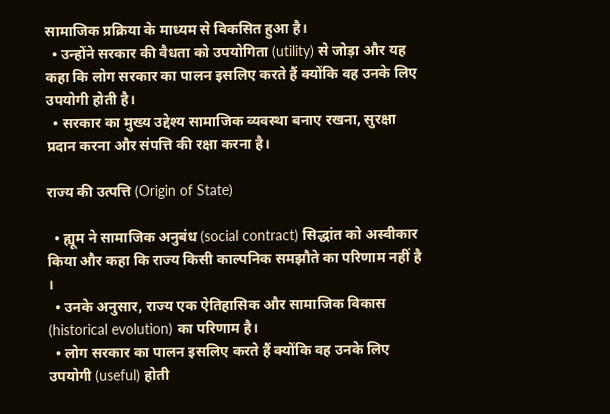सामाजिक प्रक्रिया के माध्यम से विकसित हुआ है।
  • उन्होंने सरकार की वैधता को उपयोगिता (utility) से जोड़ा और यह कहा कि लोग सरकार का पालन इसलिए करते हैं क्योंकि वह उनके लिए उपयोगी होती है।
  • सरकार का मुख्य उद्देश्य सामाजिक व्यवस्था बनाए रखना, सुरक्षा प्रदान करना और संपत्ति की रक्षा करना है।

राज्य की उत्पत्ति (Origin of State)

  • ह्यूम ने सामाजिक अनुबंध (social contract) सिद्धांत को अस्वीकार किया और कहा कि राज्य किसी काल्पनिक समझौते का परिणाम नहीं है ।
  • उनके अनुसार, राज्य एक ऐतिहासिक और सामाजिक विकास (historical evolution) का परिणाम है।
  • लोग सरकार का पालन इसलिए करते हैं क्योंकि वह उनके लिए उपयोगी (useful) होती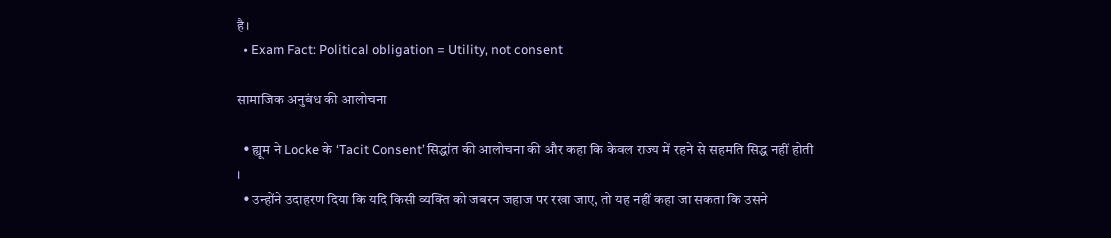है।
  • Exam Fact: Political obligation = Utility, not consent

सामाजिक अनुबंध की आलोचना

  • ह्यूम ने Locke के ‘Tacit Consent’ सिद्धांत की आलोचना की और कहा कि केवल राज्य में रहने से सहमति सिद्ध नहीं होती ।
  • उन्होंने उदाहरण दिया कि यदि किसी व्यक्ति को जबरन जहाज पर रखा जाए, तो यह नहीं कहा जा सकता कि उसने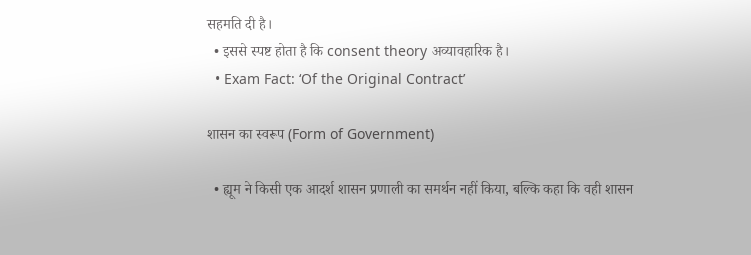सहमति दी है।
  • इससे स्पष्ट होता है कि consent theory अव्यावहारिक है।
  • Exam Fact: ‘Of the Original Contract’

शासन का स्वरूप (Form of Government)

  • ह्यूम ने किसी एक आदर्श शासन प्रणाली का समर्थन नहीं किया, बल्कि कहा कि वही शासन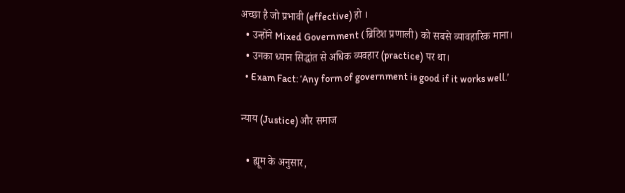अच्छा है जो प्रभावी (effective) हो ।
  • उन्होंने Mixed Government (ब्रिटिश प्रणाली) को सबसे व्यावहारिक माना।
  • उनका ध्यान सिद्धांत से अधिक व्यवहार (practice) पर था।
  • Exam Fact: ‘Any form of government is good if it works well.’

न्याय (Justice) और समाज

  • ह्यूम के अनुसार,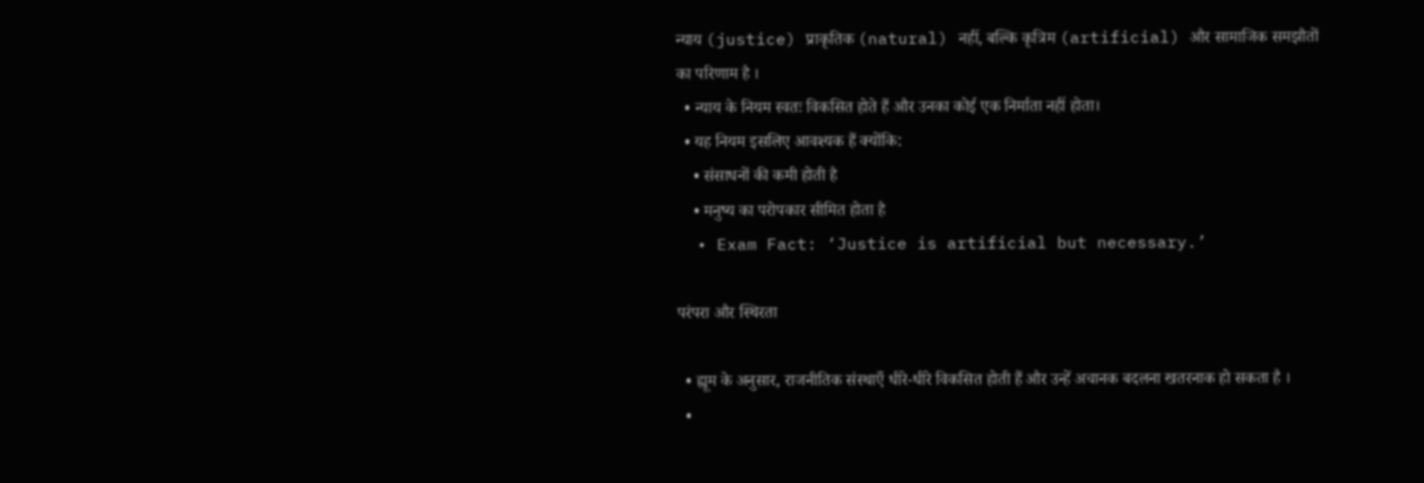न्याय (justice) प्राकृतिक (natural) नहीं, बल्कि कृत्रिम (artificial) और सामाजिक समझौतों का परिणाम है ।
  • न्याय के नियम स्वतः विकसित होते हैं और उनका कोई एक निर्माता नहीं होता।
  • यह नियम इसलिए आवश्यक हैं क्योंकि:
    • संसाधनों की कमी होती है
    • मनुष्य का परोपकार सीमित होता है
  • Exam Fact: ‘Justice is artificial but necessary.’

परंपरा और स्थिरता

  • ह्यूम के अनुसार, राजनीतिक संस्थाएँ धीरे-धीरे विकसित होती हैं और उन्हें अचानक बदलना खतरनाक हो सकता है ।
  •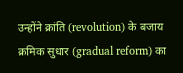उन्होंने क्रांति (revolution) के बजाय क्रमिक सुधार (gradual reform) का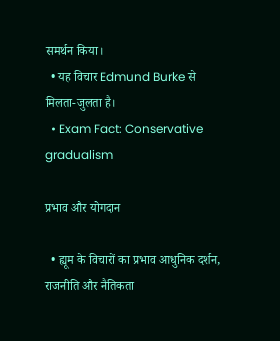समर्थन किया।
  • यह विचार Edmund Burke से मिलता-जुलता है।
  • Exam Fact: Conservative gradualism

प्रभाव और योगदान

  • ह्यूम के विचारों का प्रभाव आधुनिक दर्शन, राजनीति और नैतिकता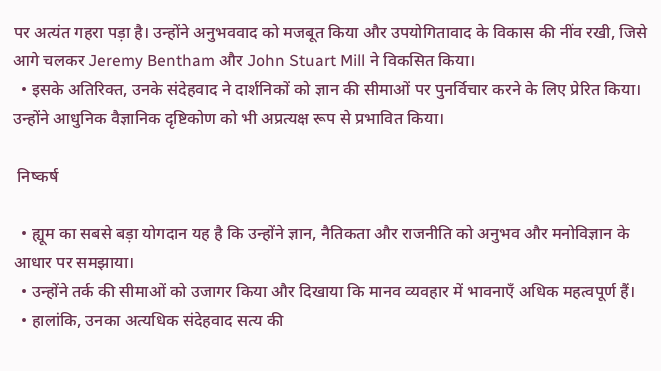पर अत्यंत गहरा पड़ा है। उन्होंने अनुभववाद को मजबूत किया और उपयोगितावाद के विकास की नींव रखी, जिसे आगे चलकर Jeremy Bentham और John Stuart Mill ने विकसित किया।
  • इसके अतिरिक्त, उनके संदेहवाद ने दार्शनिकों को ज्ञान की सीमाओं पर पुनर्विचार करने के लिए प्रेरित किया। उन्होंने आधुनिक वैज्ञानिक दृष्टिकोण को भी अप्रत्यक्ष रूप से प्रभावित किया।

 निष्कर्ष

  • ह्यूम का सबसे बड़ा योगदान यह है कि उन्होंने ज्ञान, नैतिकता और राजनीति को अनुभव और मनोविज्ञान के आधार पर समझाया।
  • उन्होंने तर्क की सीमाओं को उजागर किया और दिखाया कि मानव व्यवहार में भावनाएँ अधिक महत्वपूर्ण हैं।
  • हालांकि, उनका अत्यधिक संदेहवाद सत्य की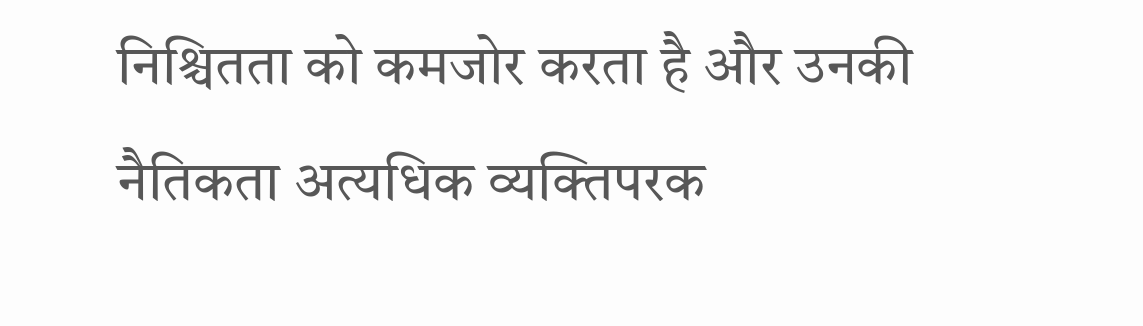निश्चितता को कमजोर करता है और उनकी नैतिकता अत्यधिक व्यक्तिपरक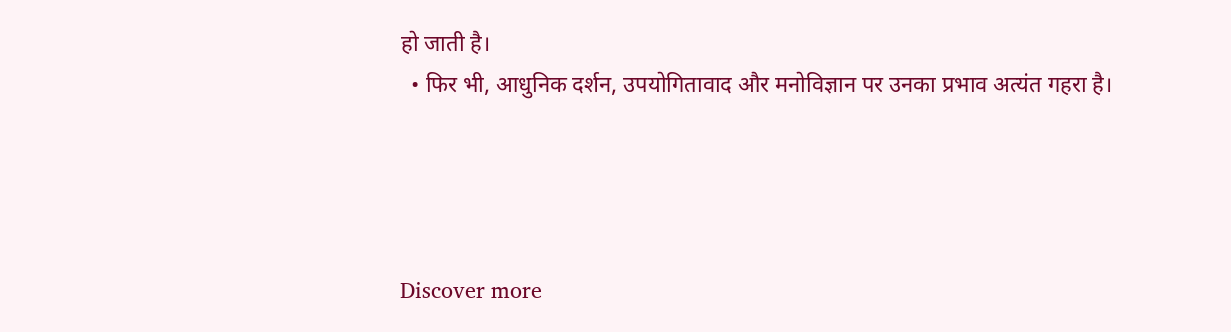हो जाती है।
  • फिर भी, आधुनिक दर्शन, उपयोगितावाद और मनोविज्ञान पर उनका प्रभाव अत्यंत गहरा है।




Discover more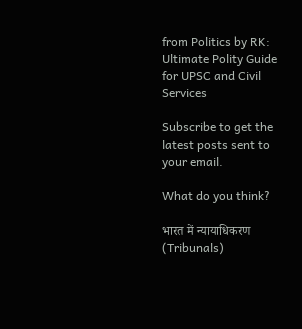from Politics by RK: Ultimate Polity Guide for UPSC and Civil Services

Subscribe to get the latest posts sent to your email.

What do you think?

भारत में न्यायाधिकरण (Tribunals)